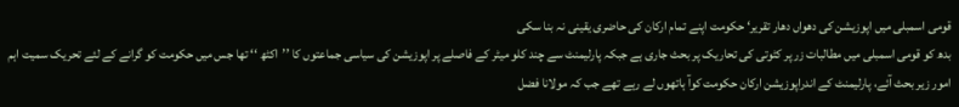قومی اسمبلی میں اپوزیشن کی دھواں دھار تقریر‘ حکومت اپنے تمام ارکان کی حاضری یقینی نہ بنا سکی
بدھ کو قومی اسمبلی میں مطالبات زر پر کٹوتی کی تحاریک پر بحث جاری ہے جبکہ پارلیمنٹ سے چند کلو میٹر کے فاصلے پر اپوزیشن کی سیاسی جماعتوں کا ’’اکٹھ ‘‘ تھا جس میں حکومت کو گرانے کے لئے تحریک سمیت اہم امور زیر بحث آئے، پارلیمنٹ کے اندراپوزیشن ارکان حکومت کوآ ہاتھوں لے رہے تھے جب کہ مولانا فضل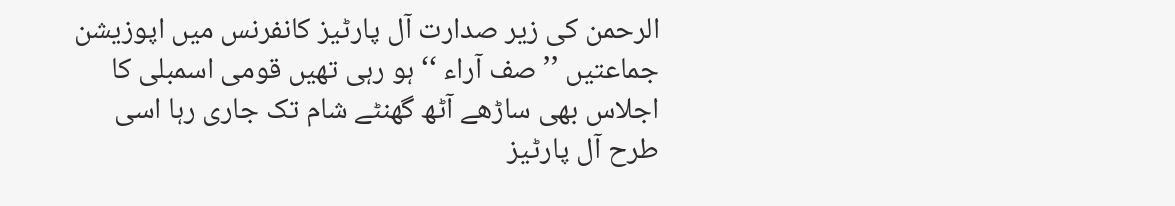الرحمن کی زیر صدارت آل پارٹیز کانفرنس میں اپوزیشن جماعتیں ’’صف آراء ‘‘ ہو رہی تھیں قومی اسمبلی کا اجلاس بھی ساڑھے آٹھ گھنٹے شام تک جاری رہا اسی طرح آل پارٹیز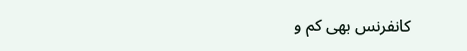کانفرنس بھی کم و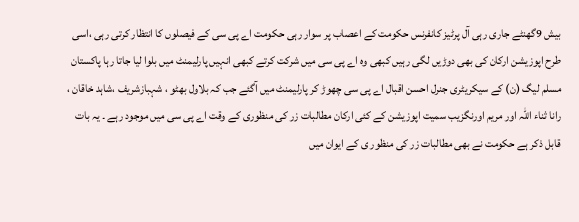بیش 9گھنٹے جاری رہی آل پرٹیز کانفرنس حکومت کے اعصاب پر سوار رہی حکومت اے پی سی کے فیصلوں کا انتظار کرتی رہی ،اسی طرح اپوزیشن ارکان کی بھی دوڑیں لگی رہیں کبھی وہ اے پی سی میں شرکت کرتے کبھی انہیں پارلیمنٹ میں بلوا لیا جاتا رہا پاکستان مسلم لیگ (ن) کے سیکریٹری جنرل احسن اقبال اے پی سی چھوڑ کر پارلیمنٹ میں آگئے جب کہ بلاول بھٹو ، شہبازشریف ،شاہد خاقان ، رانا ثناء اللہ اور مریم اورنگزیب سمیت اپوزیشن کے کئی ارکان مطالبات زر کی منظوری کے وقت اے پی سی میں موجود رہے ۔ یہ بات قابل ذکر ہے حکومت نے بھی مطالبات زر کی منظور ی کے ایوان میں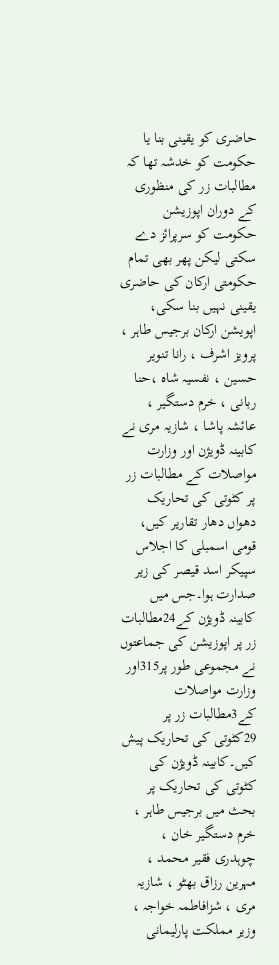حاضری کو یقینی بنا یا حکومت کو خدشہ تھا کہ مطالبات زر کی منظوری کے دوران اپوزیشن حکومت کو سرپرائز دے سکتی لیکن پھر بھی تمام حکومتی ارکان کی حاضری یقینی نہیں بنا سکی، اپویشن ارکان برجیس طاہر ، پرویز اشرف ، رانا تنویر حسین ، نفسیہ شاہ ،حنا ربانی ، خرم دستگیر ، عائشہ پاشا ، شازیہ مری نے کابینہ ڈویژن اور وزارت مواصلات کے مطالبات زر پر کٹوتی کی تحاریک دھواں دھار تقاریر کیں، قومی اسمبلی کا اجلاس سپیکر اسد قیصر کی زیر صدارت ہوا۔جس میں کابینہ ڈویژن کے24مطالبات زر پر اپوزیشن کی جماعتوں نے مجموعی طور پر315اور وزارت مواصلات کے3مطالبات زر پر 29کٹوتی کی تحاریک پیش کیں۔کابینہ ڈویژن کی کٹوتی کی تحاریک پر بحث میں برجیس طاہر ، خرم دستگیر خان ، چوہدری فقیر محمد ، مہرین رزاق بھٹو ، شازیہ مری ، شزافاطمہ خواجہ ، وزیر مملکت پارلیمانی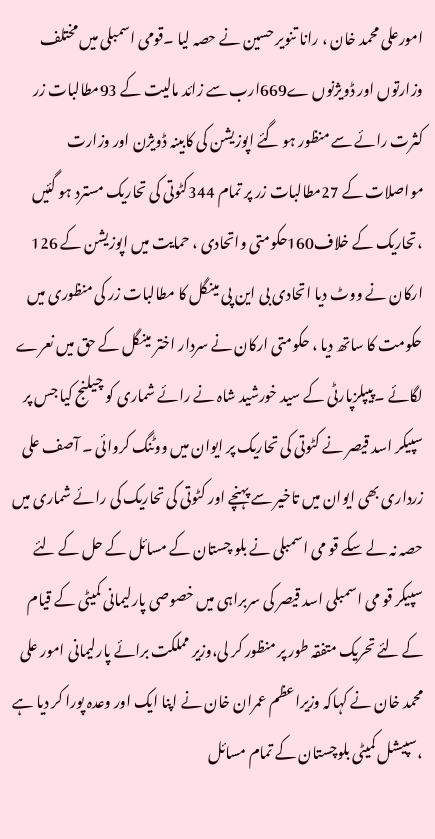امورعلی محمد خان ، رانا تنویر حسین نے حصہ لیا ۔قومی اسمبلی میں مختلف وزارتوں اور ڈویژنوں ے669ارب سے زائد مالیت کے 93مطالبات زر کثرت رائے سے منظور ہو گئے اپوزیشن کی کابینہ ڈویژن اور وزارت مواصلات کے 27مطالبات زر پر تمام 344کٹوتی کی تحاریک مسترد ہو گئیں ،تحاریک کے خلاف160حکومتی واتحادی ، حمایت میں اپوزیشن کے 126 ارکان نے ووٹ دیا اتحادی بی این پی مینگل کا مطالبات زر کی منظوری میں حکومت کا ساتھ دیا ، حکومتی ارکان نے سردار اختر مینگل کے حق میں نعرے لگائے ۔پیپلزپارٹی کے سید خورشید شاہ نے رائے شماری کو چیلنج کیا جس پر سپیکر اسد قیصر نے کٹوتی کی تحاریک پر ایوان میں ووٹنگ کروائی ۔ آصف علی زرداری بھی ایوان میں تاخیر سے پہنچے اور کٹوتی کی تحاریک کی رائے شماری میں حصہ نہ لے سکے قو می اسمبلی نے بلو چستان کے مسائل کے حل کے لئے سپیکر قو می اسمبلی اسد قیصر کی سربراہی میں خصوصی پارلیمانی کمیٹی کے قیام کے لئے تحریک متفقہ طور پر منظور کر لی،وزیر مملکت برائے پارلیمانی امور علی محمد خان نے کہاکہ وزیراعظم عمران خان نے اپنا ایک اور وعدہ پورا کر دیا ہے ،سپیشل کمیٹی بلوچستان کے تمام مسائل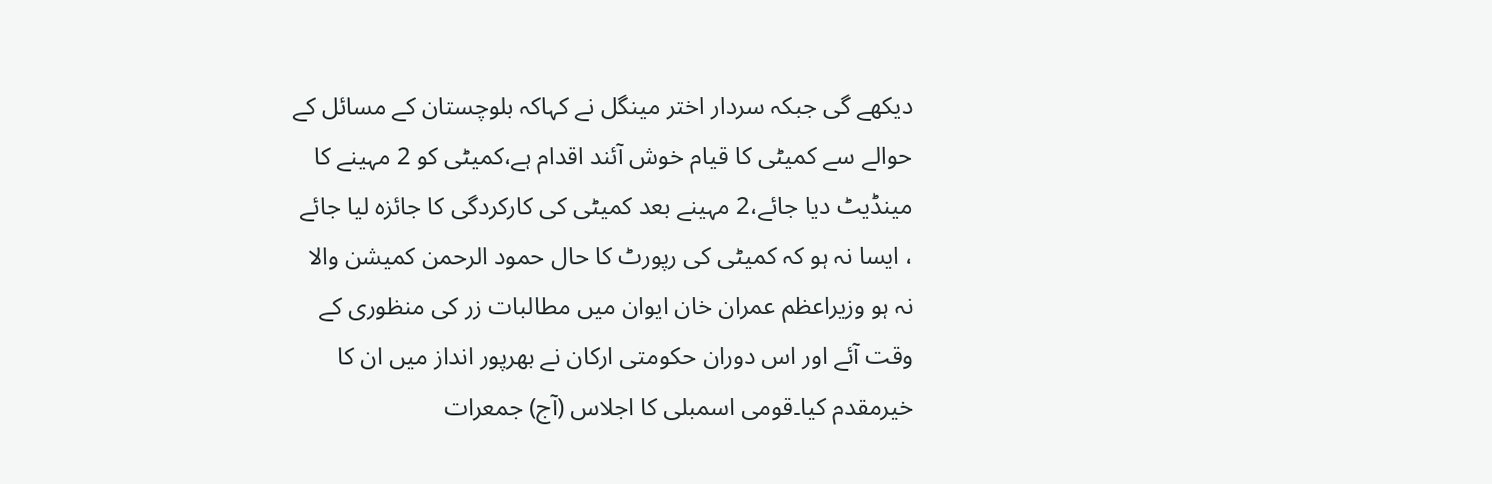دیکھے گی جبکہ سردار اختر مینگل نے کہاکہ بلوچستان کے مسائل کے حوالے سے کمیٹی کا قیام خوش آئند اقدام ہے،کمیٹی کو 2 مہینے کا مینڈیٹ دیا جائے،2 مہینے بعد کمیٹی کی کارکردگی کا جائزہ لیا جائے ، ایسا نہ ہو کہ کمیٹی کی رپورٹ کا حال حمود الرحمن کمیشن والا نہ ہو وزیراعظم عمران خان ایوان میں مطالبات زر کی منظوری کے وقت آئے اور اس دوران حکومتی ارکان نے بھرپور انداز میں ان کا خیرمقدم کیا۔قومی اسمبلی کا اجلاس (آج) جمعرات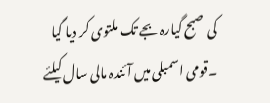کی صبح گیارہ بجے تک ملتوی کر دیا گیا ۔قومی اسمبلی میں آئندہ مالی سال کیلئے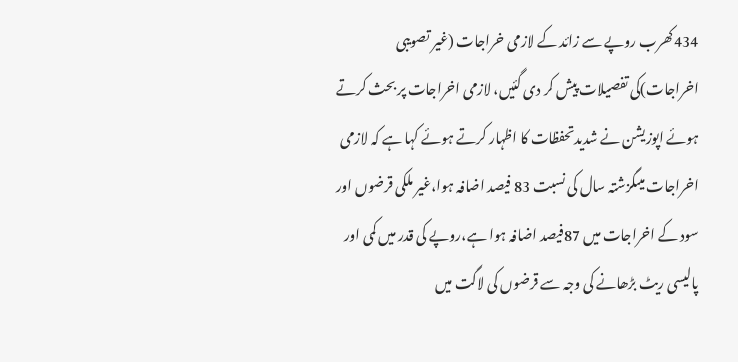434کھرب روپے سے زائد کے لازمی خراجات (غیر تصویبی اخراجات)کی تفصیلات پیش کر دی گئیں، لازمی اخراجات پر بحث کرتے ہوئے اپوزیشن نے شدیدتحفظات کا اظہار کرتے ہوئے کہا ہے کہ لازمی اخراجات میںگزشتہ سال کی نسبت 83 فیصد اضافہ ہوا،غیر ملکی قرضوں اور سود کے اخراجات میں 87فیصد اضافہ ہوا ہے،روپے کی قدر میں کمی اور پالیسی ریٹ بڑھانے کی وجہ سے قرضوں کی لاگت میں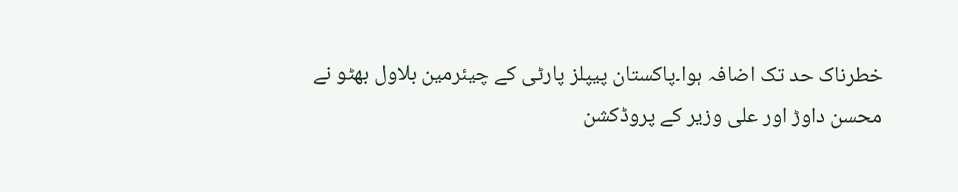خطرناک حد تک اضافہ ہوا۔پاکستان پیپلز پارٹی کے چیئرمین بلاول بھٹو نے محسن داوڑ اور علی وزیر کے پروڈکشن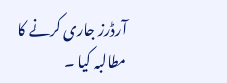آرڈرز جاری کرنے کا مطالبہ کیا ۔